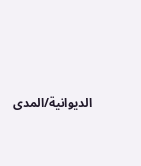الديوانية/المدى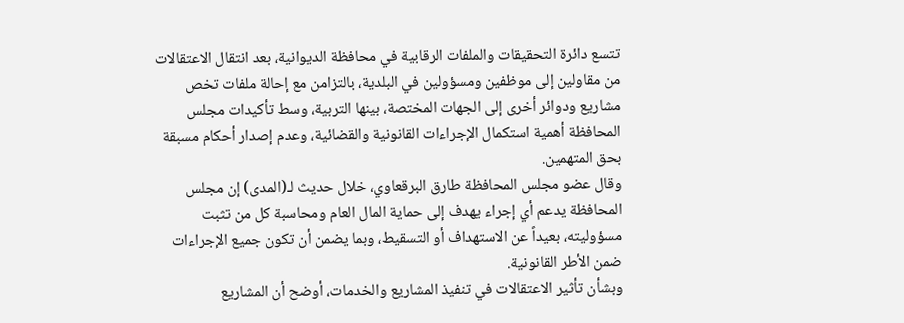تتسع دائرة التحقيقات والملفات الرقابية في محافظة الديوانية، بعد انتقال الاعتقالات من مقاولين إلى موظفين ومسؤولين في البلدية، بالتزامن مع إحالة ملفات تخص مشاريع ودوائر أخرى إلى الجهات المختصة، بينها التربية، وسط تأكيدات مجلس المحافظة أهمية استكمال الإجراءات القانونية والقضائية، وعدم إصدار أحكام مسبقة بحق المتهمين.
وقال عضو مجلس المحافظة طارق البرقعاوي، خلال حديث لـ(المدى) إن مجلس المحافظة يدعم أي إجراء يهدف إلى حماية المال العام ومحاسبة كل من تثبت مسؤوليته، بعيداً عن الاستهداف أو التسقيط، وبما يضمن أن تكون جميع الإجراءات ضمن الأطر القانونية.
وبشأن تأثير الاعتقالات في تنفيذ المشاريع والخدمات، أوضح أن المشاريع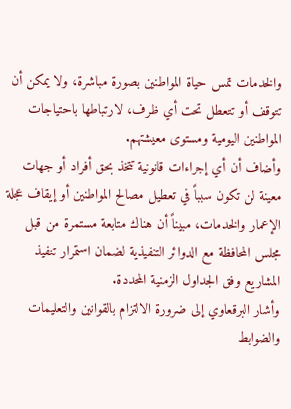والخدمات تمس حياة المواطنين بصورة مباشرة، ولا يمكن أن تتوقف أو تتعطل تحت أي ظرف، لارتباطها باحتياجات المواطنين اليومية ومستوى معيشتهم.
وأضاف أن أي إجراءات قانونية تتخذ بحق أفراد أو جهات معينة لن تكون سبباً في تعطيل مصالح المواطنين أو إيقاف عجلة الإعمار والخدمات، مبيناً أن هناك متابعة مستمرة من قبل مجلس المحافظة مع الدوائر التنفيذية لضمان استمرار تنفيذ المشاريع وفق الجداول الزمنية المحددة.
وأشار البرقعاوي إلى ضرورة الالتزام بالقوانين والتعليمات والضوابط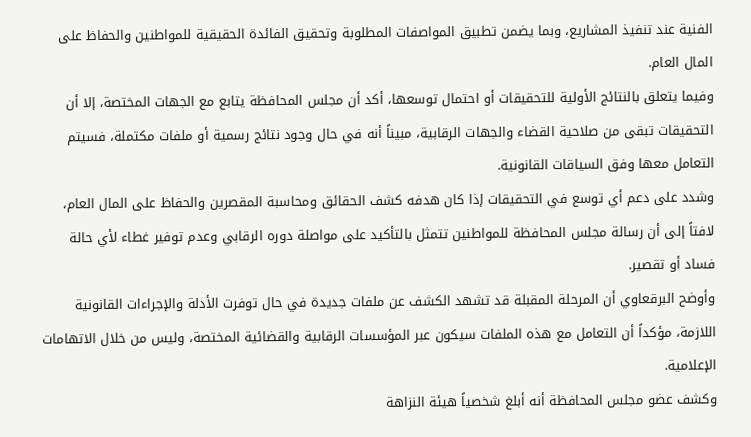الفنية عند تنفيذ المشاريع، وبما يضمن تطبيق المواصفات المطلوبة وتحقيق الفائدة الحقيقية للمواطنين والحفاظ على المال العام.
وفيما يتعلق بالنتائج الأولية للتحقيقات أو احتمال توسعها، أكد أن مجلس المحافظة يتابع مع الجهات المختصة، إلا أن التحقيقات تبقى من صلاحية القضاء والجهات الرقابية، مبيناً أنه في حال وجود نتائج رسمية أو ملفات مكتملة، فسيتم التعامل معها وفق السياقات القانونية.
وشدد على دعم أي توسع في التحقيقات إذا كان هدفه كشف الحقائق ومحاسبة المقصرين والحفاظ على المال العام، لافتاً إلى أن رسالة مجلس المحافظة للمواطنين تتمثل بالتأكيد على مواصلة دوره الرقابي وعدم توفير غطاء لأي حالة فساد أو تقصير.
وأوضح البرقعاوي أن المرحلة المقبلة قد تشهد الكشف عن ملفات جديدة في حال توفرت الأدلة والإجراءات القانونية اللازمة، مؤكداً أن التعامل مع هذه الملفات سيكون عبر المؤسسات الرقابية والقضائية المختصة، وليس من خلال الاتهامات الإعلامية.
وكشف عضو مجلس المحافظة أنه أبلغ شخصياً هيئة النزاهة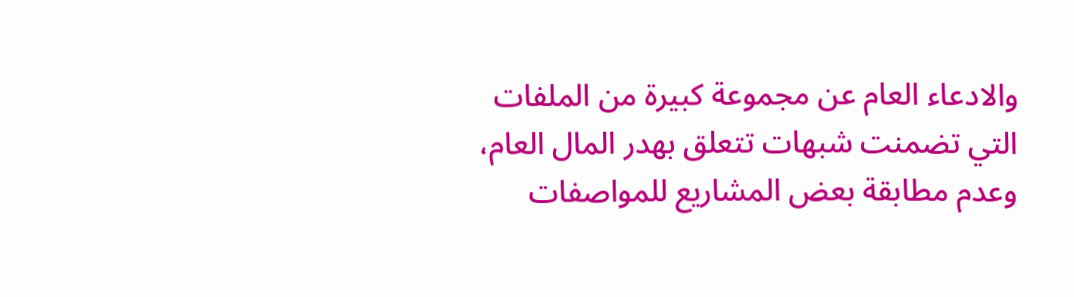والادعاء العام عن مجموعة كبيرة من الملفات التي تضمنت شبهات تتعلق بهدر المال العام، وعدم مطابقة بعض المشاريع للمواصفات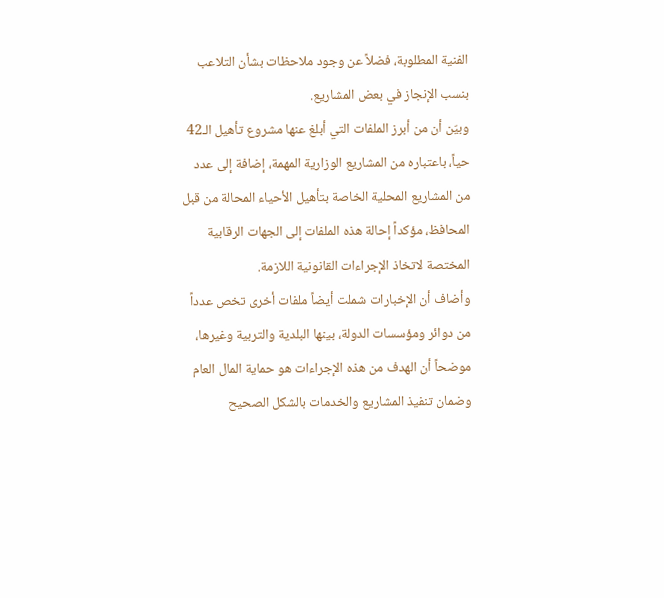الفنية المطلوبة، فضلاً عن وجود ملاحظات بشأن التلاعب بنسب الإنجاز في بعض المشاريع.
وبيّن أن من أبرز الملفات التي أبلغ عنها مشروع تأهيل الـ42 حياً، باعتباره من المشاريع الوزارية المهمة، إضافة إلى عدد من المشاريع المحلية الخاصة بتأهيل الأحياء المحالة من قبل المحافظ، مؤكداً إحالة هذه الملفات إلى الجهات الرقابية المختصة لاتخاذ الإجراءات القانونية اللازمة.
وأضاف أن الإخبارات شملت أيضاً ملفات أخرى تخص عدداً من دوائر ومؤسسات الدولة، بينها البلدية والتربية وغيرها، موضحاً أن الهدف من هذه الإجراءات هو حماية المال العام وضمان تنفيذ المشاريع والخدمات بالشكل الصحيح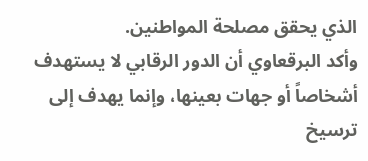الذي يحقق مصلحة المواطنين.
وأكد البرقعاوي أن الدور الرقابي لا يستهدف أشخاصاً أو جهات بعينها، وإنما يهدف إلى ترسيخ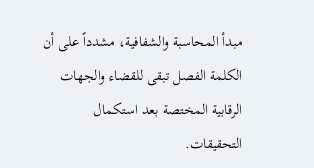مبدأ المحاسبة والشفافية، مشدداً على أن الكلمة الفصل تبقى للقضاء والجهات الرقابية المختصة بعد استكمال التحقيقات.